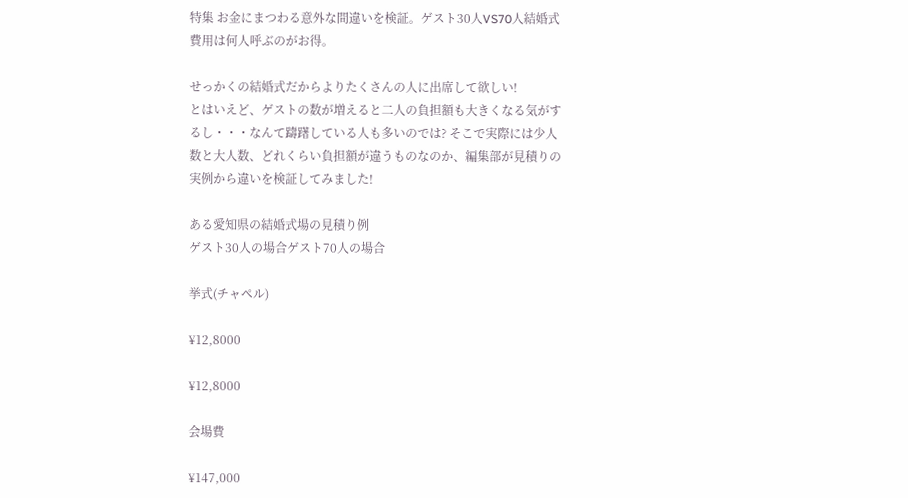特集 お金にまつわる意外な間違いを検証。ゲスト30人VS70人結婚式費用は何人呼ぶのがお得。

せっかくの結婚式だからよりたくさんの人に出席して欲しい!
とはいえど、ゲストの数が増えると二人の負担額も大きくなる気がするし・・・なんて躊躇している人も多いのでは? そこで実際には少人数と大人数、どれくらい負担額が違うものなのか、編集部が見積りの実例から違いを検証してみました!

ある愛知県の結婚式場の見積り例
ゲスト30人の場合ゲスト70人の場合

挙式(チャペル)

¥12,8000

¥12,8000

会場費

¥147,000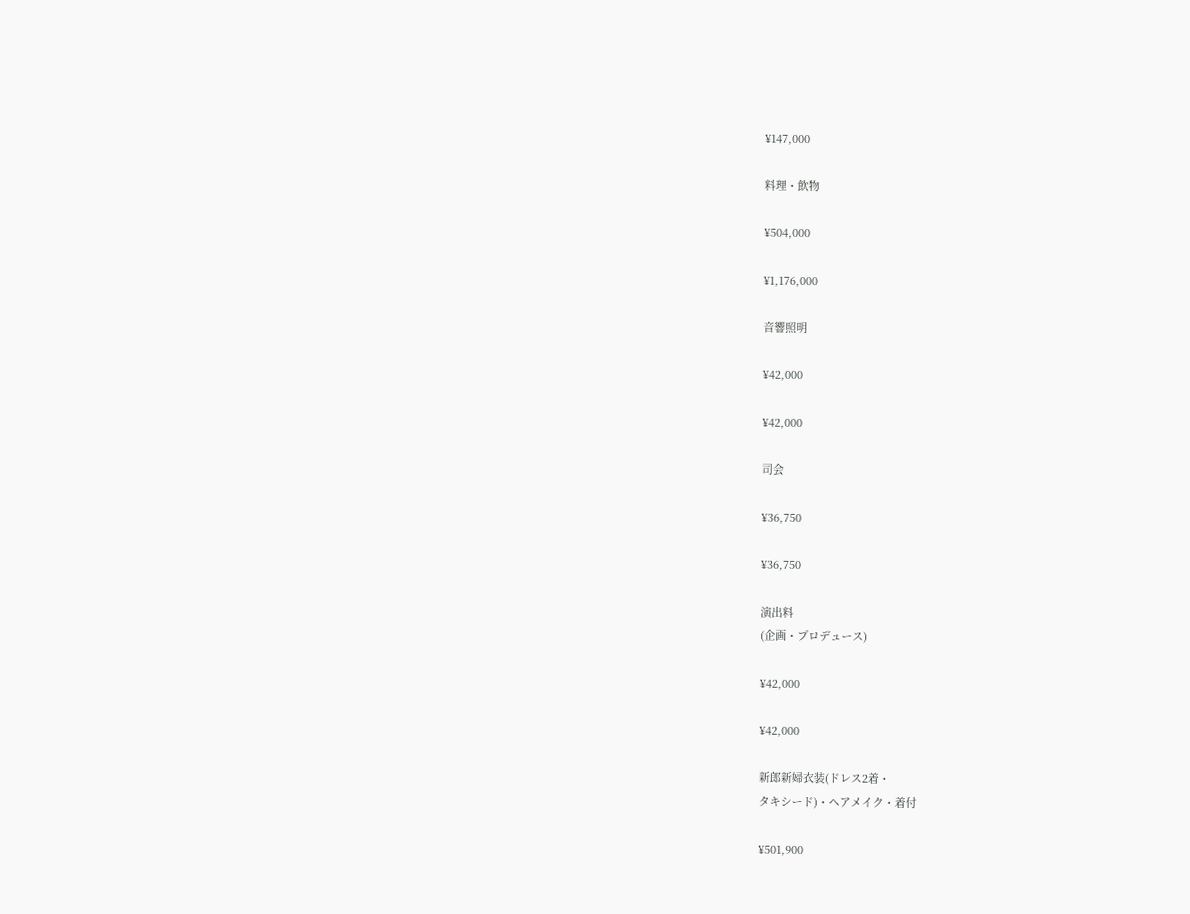¥147,000

料理・飲物

¥504,000

¥1,176,000

音響照明

¥42,000

¥42,000

司会

¥36,750

¥36,750

演出料
(企画・プロデュース)

¥42,000

¥42,000

新郎新婦衣装(ドレス2着・
タキシード)・ヘアメイク・着付

¥501,900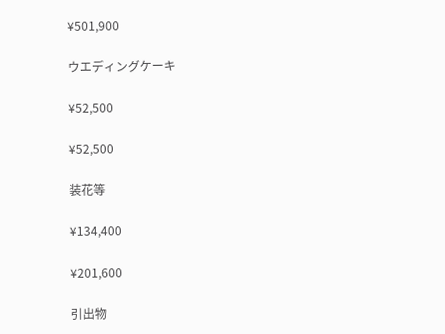¥501,900

ウエディングケーキ

¥52,500

¥52,500

装花等

¥134,400

¥201,600

引出物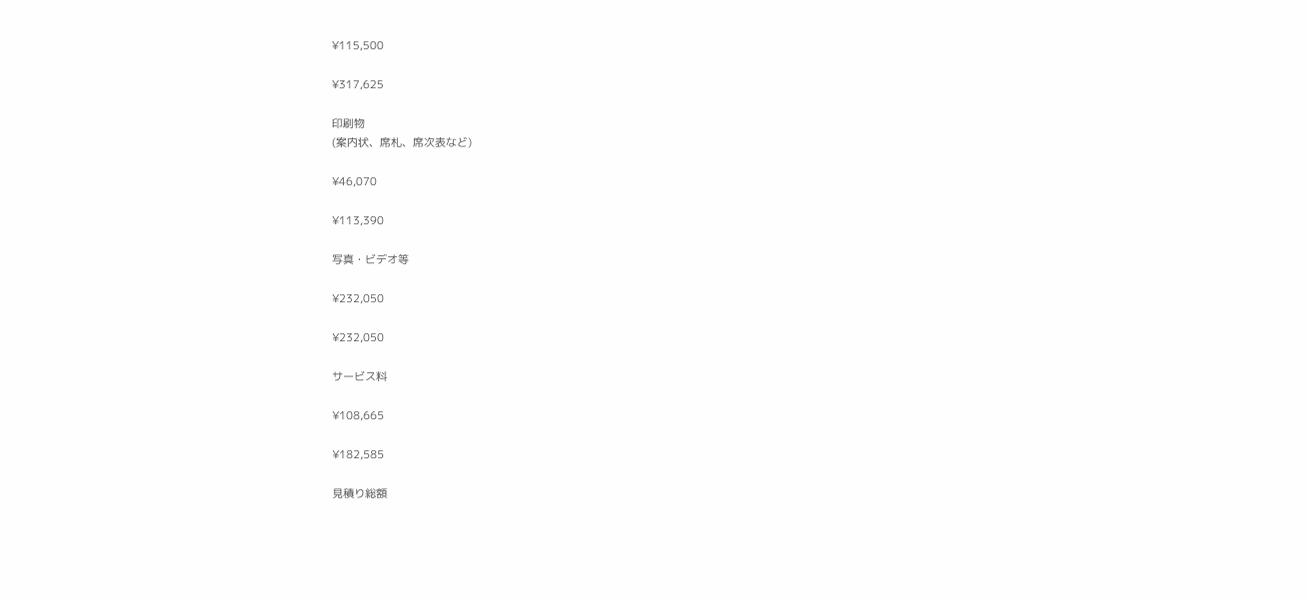¥115,500

¥317,625

印刷物
(案内状、席札、席次表など)

¥46,070

¥113,390

写真・ビデオ等

¥232,050

¥232,050

サービス料

¥108,665

¥182,585

見積り総額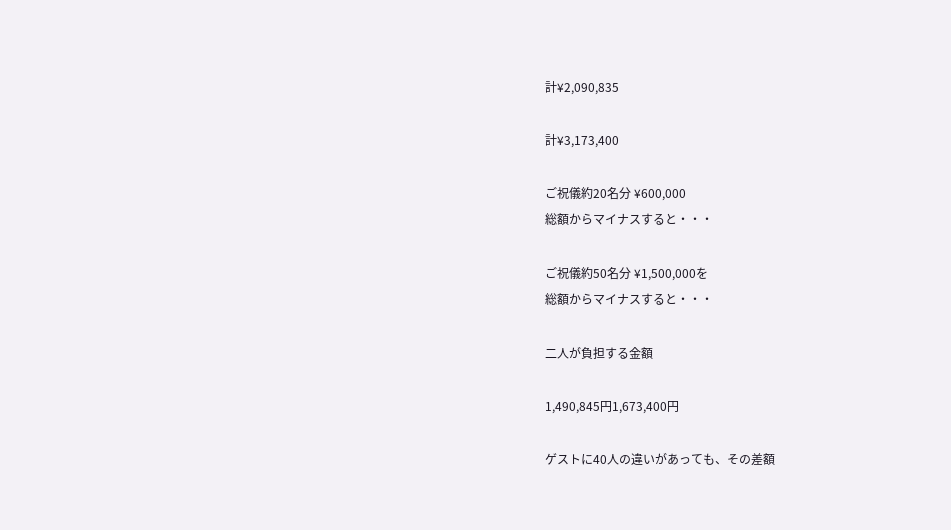計¥2,090,835

計¥3,173,400

ご祝儀約20名分 ¥600,000
総額からマイナスすると・・・

ご祝儀約50名分 ¥1,500,000を
総額からマイナスすると・・・

二人が負担する金額

1,490,845円1,673,400円

ゲストに40人の違いがあっても、その差額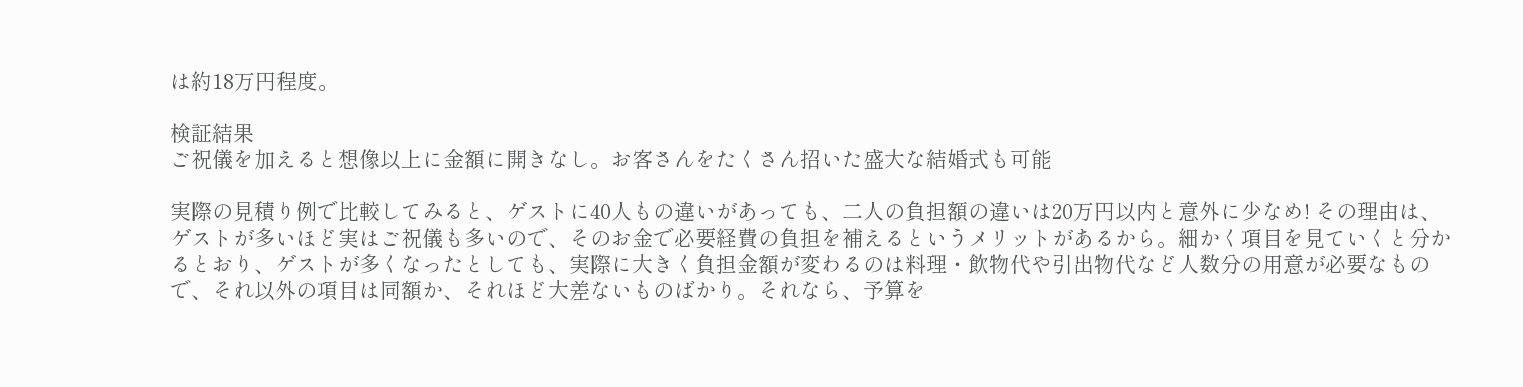は約18万円程度。

検証結果
ご祝儀を加えると想像以上に金額に開きなし。お客さんをたくさん招いた盛大な結婚式も可能

実際の見積り例で比較してみると、ゲストに40人もの違いがあっても、二人の負担額の違いは20万円以内と意外に少なめ! その理由は、ゲストが多いほど実はご祝儀も多いので、そのお金で必要経費の負担を補えるというメリットがあるから。細かく項目を見ていくと分かるとおり、ゲストが多くなったとしても、実際に大きく負担金額が変わるのは料理・飲物代や引出物代など人数分の用意が必要なもので、それ以外の項目は同額か、それほど大差ないものばかり。それなら、予算を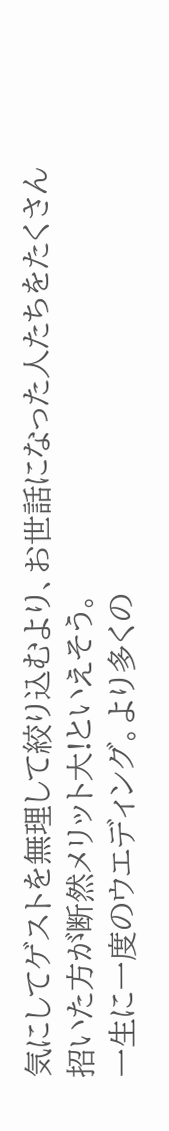気にしてゲストを無理して絞り込むより、お世話になった人たちをたくさん招いた方が断然メリット大!といえそう。
一生に一度のウエディング。より多くの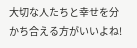大切な人たちと幸せを分かち合える方がいいよね!